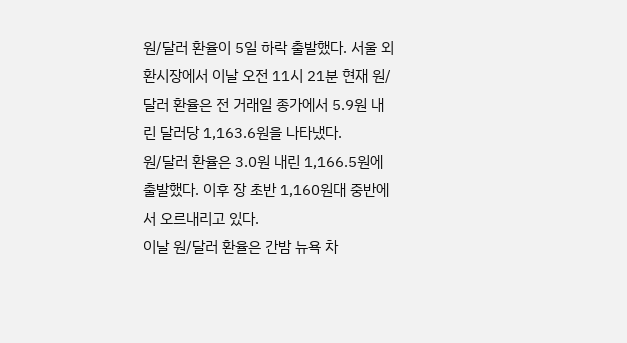원/달러 환율이 5일 하락 출발했다. 서울 외환시장에서 이날 오전 11시 21분 현재 원/달러 환율은 전 거래일 종가에서 5.9원 내린 달러당 1,163.6원을 나타냈다.
원/달러 환율은 3.0원 내린 1,166.5원에 출발했다. 이후 장 초반 1,160원대 중반에서 오르내리고 있다.
이날 원/달러 환율은 간밤 뉴욕 차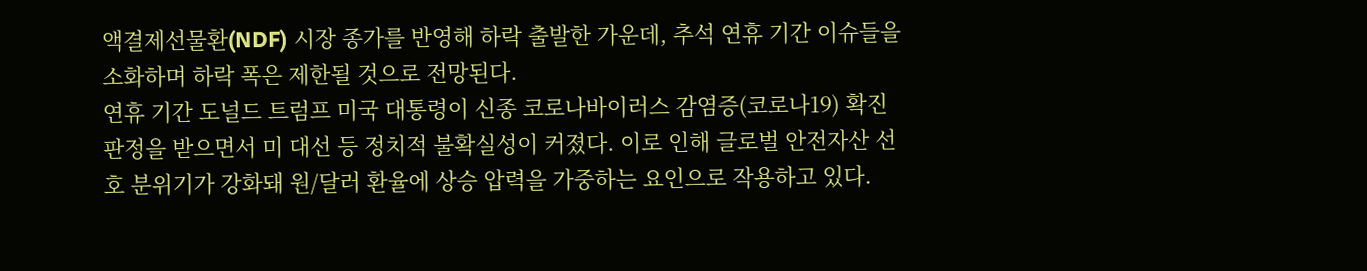액결제선물환(NDF) 시장 종가를 반영해 하락 출발한 가운데, 추석 연휴 기간 이슈들을 소화하며 하락 폭은 제한될 것으로 전망된다.
연휴 기간 도널드 트럼프 미국 대통령이 신종 코로나바이러스 감염증(코로나19) 확진 판정을 받으면서 미 대선 등 정치적 불확실성이 커졌다. 이로 인해 글로벌 안전자산 선호 분위기가 강화돼 원/달러 환율에 상승 압력을 가중하는 요인으로 작용하고 있다.